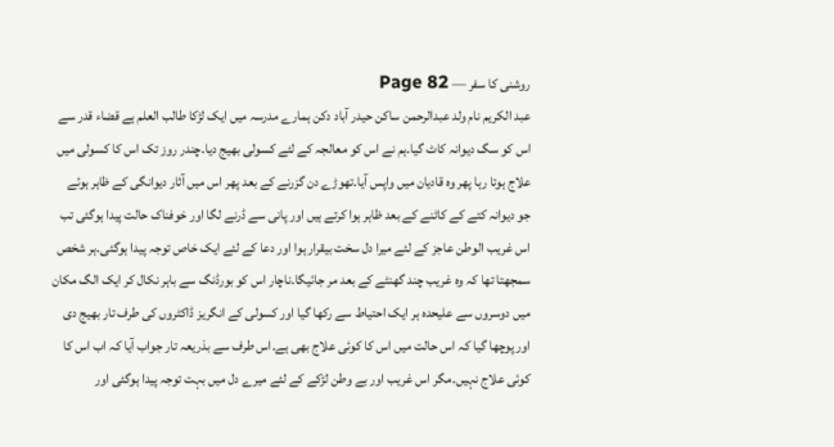روشنی کا سفر — Page 82
عبد الکریم نام ولد عبدالرحمن ساکن حیدر آباد دکن ہمارے مدرسہ میں ایک لڑکا طالب العلم ہے قضاء قدر سے اس کو سگ دیوانہ کاٹ گیا۔ہم نے اس کو معالجہ کے لئے کسولی بھیج دیا۔چندر روز تک اس کا کسولی میں علاج ہوتا رہا پھر وہ قادیان میں واپس آیا۔تھوڑے دن گزرنے کے بعد پھر اس میں آثار دیوانگی کے ظاہر ہوئے جو دیوانہ کتے کے کاٹنے کے بعد ظاہر ہوا کرتے ہیں اور پانی سے ڈرنے لگا اور خوفناک حالت پیدا ہوگئی تب اس غریب الوطن عاجز کے لئے میرا دل سخت بیقرار ہوا اور دعا کے لئے ایک خاص توجہ پیدا ہوگئی۔ہر شخص سمجھتا تھا کہ وہ غریب چند گھنٹے کے بعد مر جائیگا۔ناچار اس کو بورڈنگ سے باہر نکال کر ایک الگ مکان میں دوسروں سے علیحدہ ہر ایک احتیاط سے رکھا گیا اور کسولی کے انگریز ڈاکٹروں کی طرف تار بھیج دی اور پوچھا گیا کہ اس حالت میں اس کا کوئی علاج بھی ہے۔اس طرف سے بذریعہ تار جواب آیا کہ اب اس کا کوئی علاج نہیں۔مگر اس غریب اور بے وطن لڑکے کے لئے میرے دل میں بہت توجہ پیدا ہوگئی اور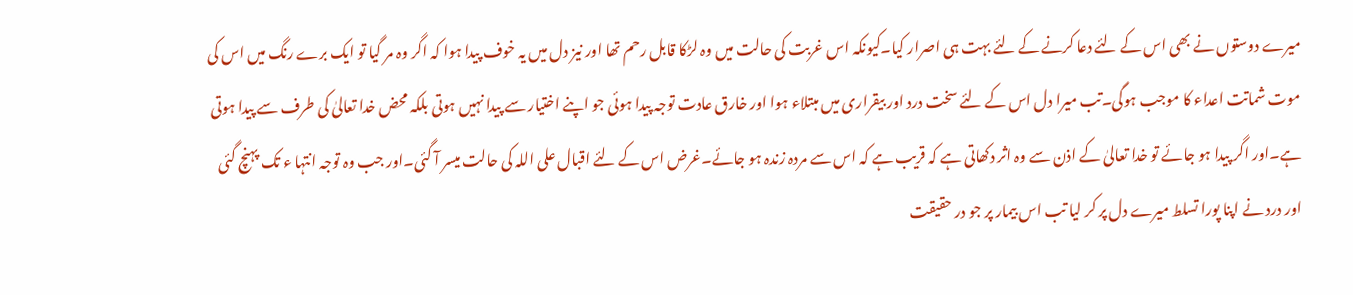میرے دوستوں نے بھی اس کے لئے دعا کرنے کے لئے بہت ہی اصرار کیا۔کیونکہ اس غربت کی حالت میں وہ لڑکا قابل رحم تھا اور نیز دل میں یہ خوف پیدا ہوا کہ اگر وہ مر گیا تو ایک برے رنگ میں اس کی موت شماتت اعداء کا موجب ہوگی۔تب میرا دل اس کے لئے سخت درد اور بیقراری میں مبتلاء ہوا اور خارق عادت توجہ پیدا ہوئی جو اپنے اختیار سے پیدا نہیں ہوتی بلکہ محض خدا تعالیٰ کی طرف سے پیدا ہوتی ہے۔اور اگر پیدا ہو جائے تو خدا تعالیٰ کے اذن سے وہ اثر دکھاتی ہے کہ قریب ہے کہ اس سے مردہ زندہ ہو جائے۔غرض اس کے لئے اقبال علی اللہ کی حالت میسر آ گئی۔اور جب وہ توجہ انتہا ء تک پہنچ گئی اور درد نے اپنا پورا تسلط میرے دل پر کر لیا تب اس بیمار پر جو در حقیقت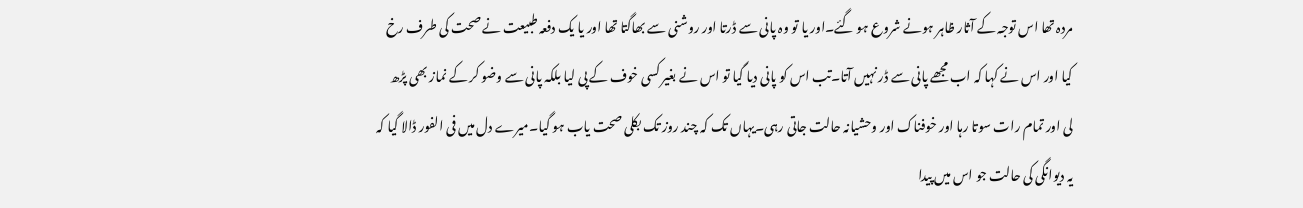مردہ تھا اس توجہ کے آثار ظاہر ہونے شروع ہو گئے۔اور یا تو وہ پانی سے ڈرتا اور روشنی سے بھاگتا تھا اور یا یک دفعہ طبیعت نے صحت کی طرف رخ کیا اور اس نے کہا کہ اب مجھے پانی سے ڈر نہیں آتا۔تب اس کو پانی دیا گیا تو اس نے بغیر کسی خوف کے پی لیا بلکہ پانی سے وضو کر کے نماز بھی پڑھ لی اور تمام رات سوتا رہا اور خوفناک اور وحشیانہ حالت جاتی رہی۔یہاں تک کہ چند روز تک بکلی صحت یاب ہو گیا۔میرے دل میں فی الفور ڈالا گیا کہ یہ دیوانگی کی حالت جو اس میں پیدا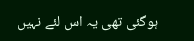ہوگئی تھی یہ اس لئے نہیں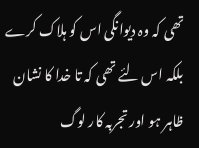تھی کہ وہ دیوانگی اس کو ہلاک کرے بلکہ اس لئے تھی کہ تا خدا کا نشان ظاہر ہو اور تجربہ کار لوگ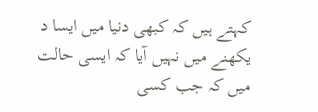کہتے ہیں کہ کبھی دنیا میں ایسا د یکھنے میں نہیں آیا کہ ایسی حالت میں کہ جب کسی